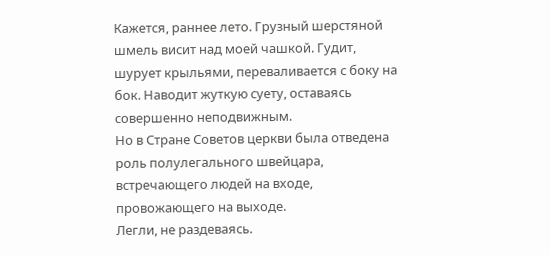Кажется, раннее лето. Грузный шерстяной шмель висит над моей чашкой. Гудит, шурует крыльями, переваливается с боку на бок. Наводит жуткую суету, оставаясь совершенно неподвижным.
Но в Стране Советов церкви была отведена роль полулегального швейцара, встречающего людей на входе, провожающего на выходе.
Легли, не раздеваясь.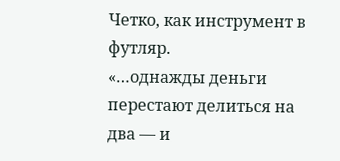Четко, как инструмент в футляр.
«…однажды деньги перестают делиться на два — и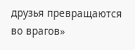друзья превращаются во врагов»